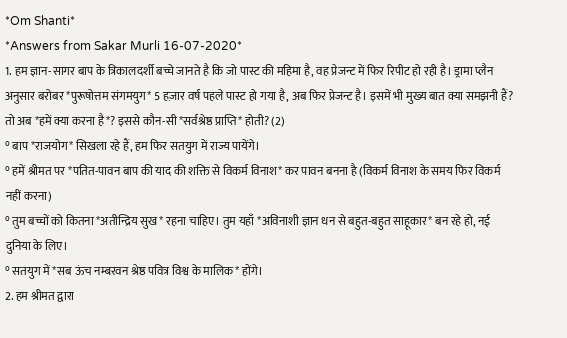*Om Shanti*
*Answers from Sakar Murli 16-07-2020*
1. हम ज्ञान-सागर बाप के त्रिकालदर्शी बच्चे जानते है कि जो पास्ट की महिमा है, वह प्रेजन्ट में फिर रिपीट हो रही है। ड्रामा प्लैन अनुसार बरोबर *पुरूषोत्तम संगमयुग* 5 हज़ार वर्ष पहले पास्ट हो गया है, अब फिर प्रेजन्ट है। इसमें भी मुख्य बात क्या समझनी हैं? तो अब *हमें क्या करना है*? इससे कौन-सी *सर्वश्रेष्ठ प्राप्ति* होती? (2)
° बाप *राजयोग* सिखला रहे हैं, हम फिर सतयुग में राज्य पायेंगे।
° हमें श्रीमत पर *पतित-पावन बाप की याद की शक्ति से विकर्म विनाश* कर पावन बनना है (विकर्म विनाश के समय फिर विकर्म नहीं करना)
° तुम बच्चों को कितना *अतीन्द्रिय सुख* रहना चाहिए। तुम यहाँ *अविनाशी ज्ञान धन से बहुत-बहुत साहूकार* बन रहे हो, नई दुनिया के लिए।
° सतयुग में *सब ऊंच नम्बरवन श्रेष्ठ पवित्र विश्व के मालिक* होंगे।
2. हम श्रीमत द्वारा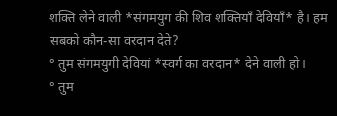शक्ति लेने वाली *संगमयुग की शिव शक्तियाँ देवियाँ* है। हम सबको कौन-सा वरदान देते?
° तुम संगमयुगी देवियां *स्वर्ग का वरदान* देने वाली हो।
° तुम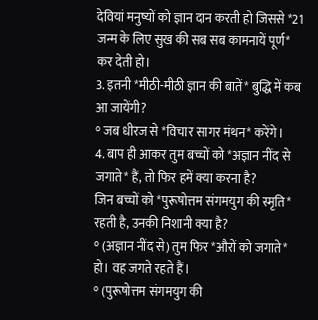देवियां मनुष्यों को ज्ञान दान करती हो जिससे *21 जन्म के लिए सुख की सब सब कामनायें पूर्ण* कर देती हो।
3. इतनी *मीठी-मीठी ज्ञान की बातें* बुद्धि में कब आ जायेंगी?
° जब धीरज से *विचार सागर मंथन* करेंगे।
4. बाप ही आकर तुम बच्चों को *अज्ञान नींद से जगाते* हैं, तो फिर हमें क्या करना है?
जिन बच्चों को *पुरूषोत्तम संगमयुग की स्मृति* रहती है, उनकी निशानी क्या है?
° (अज्ञान नींद से) तुम फिर *औरों को जगाते* हो। वह जगते रहते हैं।
° (पुरूषोत्तम संगमयुग की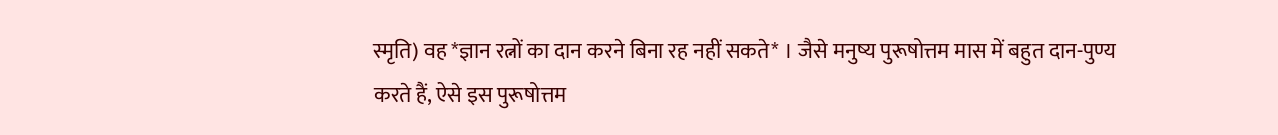स्मृति) वह *ज्ञान रत्नों का दान करने बिना रह नहीं सकते* । जैसे मनुष्य पुरूषोत्तम मास में बहुत दान-पुण्य करते हैं, ऐसे इस पुरूषोत्तम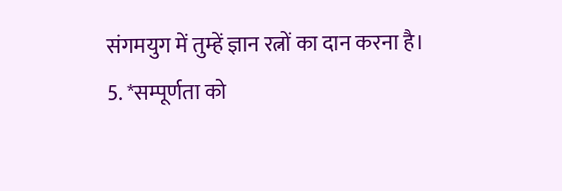संगमयुग में तुम्हें ज्ञान रत्नों का दान करना है।
5. *सम्पूर्णता को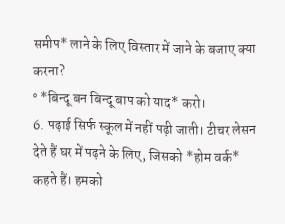समीप* लाने के लिए विस्तार में जाने के बजाए क्या करना?
° *बिन्दू बन बिन्दू बाप को याद* करो।
6. पढ़ाई सिर्फ स्कूल में नहीं पढ़ी जाती। टीचर लेसन देते हैं घर में पढ़ने के लिए, जिसको *होम वर्क* कहते हैं। हमको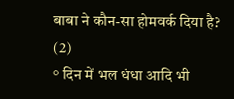बाबा ने कौन-सा होमवर्क दिया है? (2)
° दिन में भल धंधा आदि भी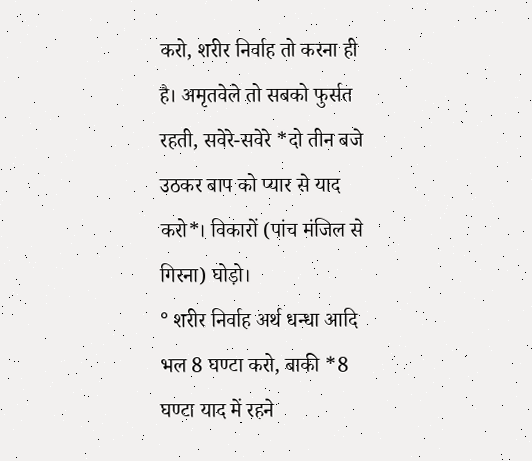करो, शरीर निर्वाह तो करना ही है। अमृतवेले तो सबको फुर्सत रहती, सवेरे-सवेरे *दो तीन बजे उठकर बाप को प्यार से याद करो*। विकारों (पांच मंजिल से गिरना) घोड़ो।
° शरीर निर्वाह अर्थ धन्धा आदि भल 8 घण्टा करो, बाकी *8 घण्टा याद में रहने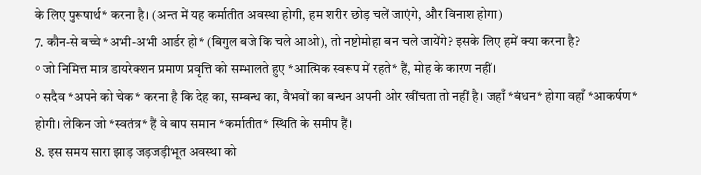के लिए पुरूषार्थ* करना है। (अन्त में यह कर्मातीत अवस्था होगी, हम शरीर छोड़ चलें जाएंगे, और विनाश होगा)
7. कौन-से बच्चे *अभी-अभी आर्डर हो* (बिगुल बजे कि चले आओ), तो नष्टोमोहा बन चले जायेंगे? इसके लिए हमें क्या करना है?
° जो निमित्त मात्र डायरेक्शन प्रमाण प्रवृत्ति को सम्भालते हुए *आत्मिक स्वरूप में रहते* हैं, मोह के कारण नहीं।
° सदैव *अपने को चेक* करना है कि देह का, सम्बन्ध का, वैभवों का बन्धन अपनी ओर खींचता तो नहीं है। जहाँ *बंधन* होगा वहाँ *आकर्षण* होगी। लेकिन जो *स्वतंत्र* हैं वे बाप समान *कर्मातीत* स्थिति के समीप हैं।
8. इस समय सारा झाड़ जड़जड़ीभूत अवस्था को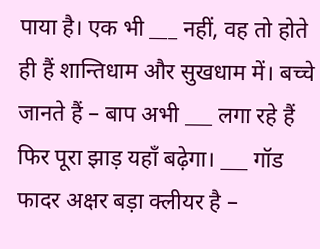पाया है। एक भी ___ नहीं, वह तो होते ही हैं शान्तिधाम और सुखधाम में। बच्चे जानते हैं – बाप अभी ___ लगा रहे हैं फिर पूरा झाड़ यहाँ बढ़ेगा। ___ गॉड फादर अक्षर बड़ा क्लीयर है –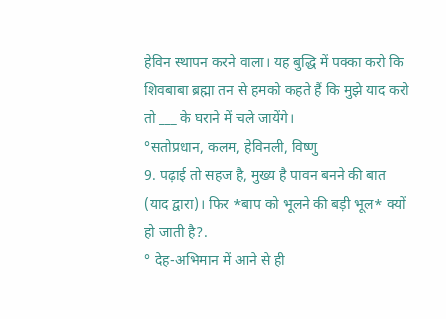हेविन स्थापन करने वाला। यह बुद्धि में पक्का करो कि शिवबाबा ब्रह्मा तन से हमको कहते हैं कि मुझे याद करो तो ___ के घराने में चले जायेंगे।
°सतोप्रधान, कलम, हेविनली, विष्णु
9. पढ़ाई तो सहज है, मुख्य है पावन बनने की बात (याद द्वारा)। फिर *बाप को भूलने की बड़ी भूल* क्यों हो जाती है?.
° देह-अभिमान में आने से ही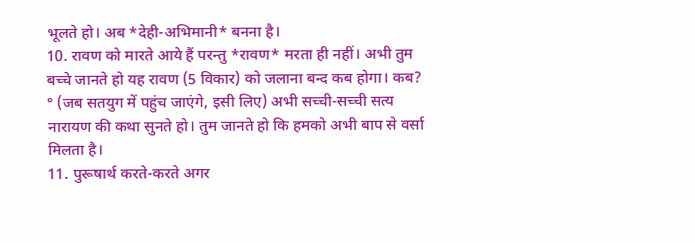भूलते हो। अब *देही-अभिमानी* बनना है।
10. रावण को मारते आये हैं परन्तु *रावण* मरता ही नहीं। अभी तुम बच्चे जानते हो यह रावण (5 विकार) को जलाना बन्द कब होगा। कब?
° (जब सतयुग में पहुंच जाएंगे, इसी लिए) अभी सच्ची-सच्ची सत्य नारायण की कथा सुनते हो। तुम जानते हो कि हमको अभी बाप से वर्सा मिलता है।
11. पुरूषार्थ करते-करते अगर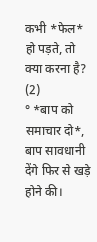कभी *फेल* हो पड़ते, तो क्या करना है? (2)
° *बाप को समाचार दो*, बाप सावधानी देंगे फिर से खड़े होने की।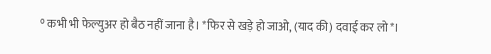° कभी भी फेल्युअर हो बैठ नहीं जाना है। *फिर से खड़े हो जाओ, (याद की) दवाई कर लो*।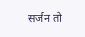सर्जन तो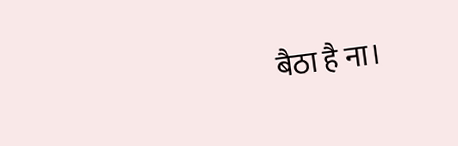बैठा है ना।